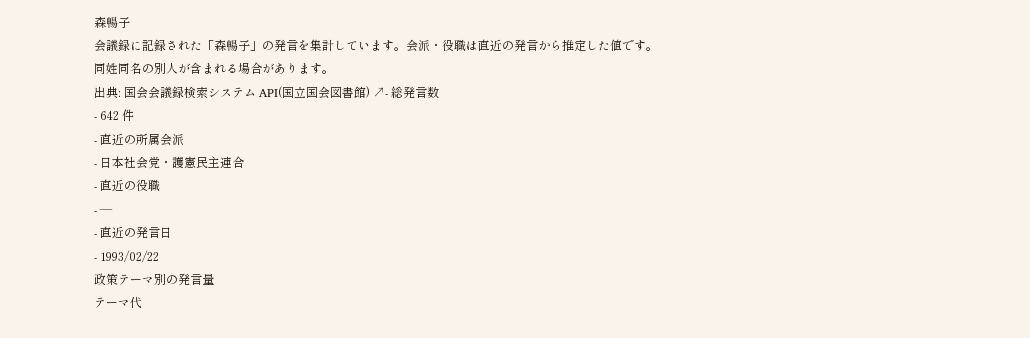森暢子
会議録に記録された「森暢子」の発言を集計しています。会派・役職は直近の発言から推定した値です。同姓同名の別人が含まれる場合があります。
出典: 国会会議録検索システム API(国立国会図書館) ↗- 総発言数
- 642 件
- 直近の所属会派
- 日本社会党・護憲民主連合
- 直近の役職
- —
- 直近の発言日
- 1993/02/22
政策テーマ別の発言量
テーマ代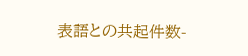表語との共起件数-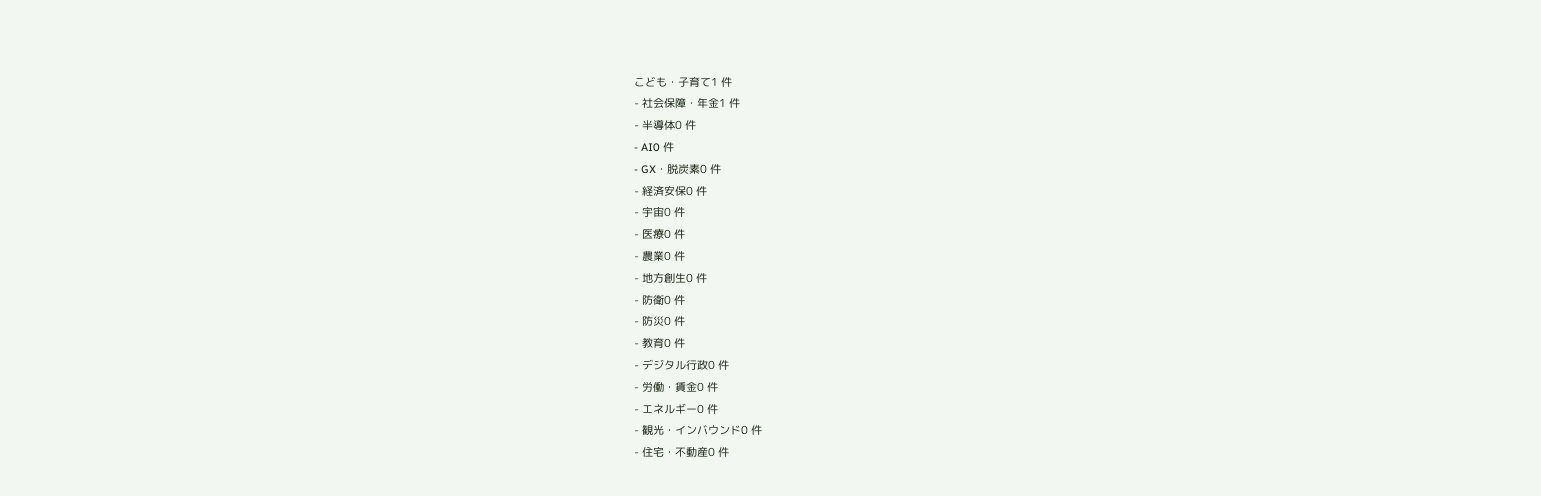こども・子育て1 件
- 社会保障・年金1 件
- 半導体0 件
- AI0 件
- GX・脱炭素0 件
- 経済安保0 件
- 宇宙0 件
- 医療0 件
- 農業0 件
- 地方創生0 件
- 防衛0 件
- 防災0 件
- 教育0 件
- デジタル行政0 件
- 労働・賃金0 件
- エネルギー0 件
- 観光・インバウンド0 件
- 住宅・不動産0 件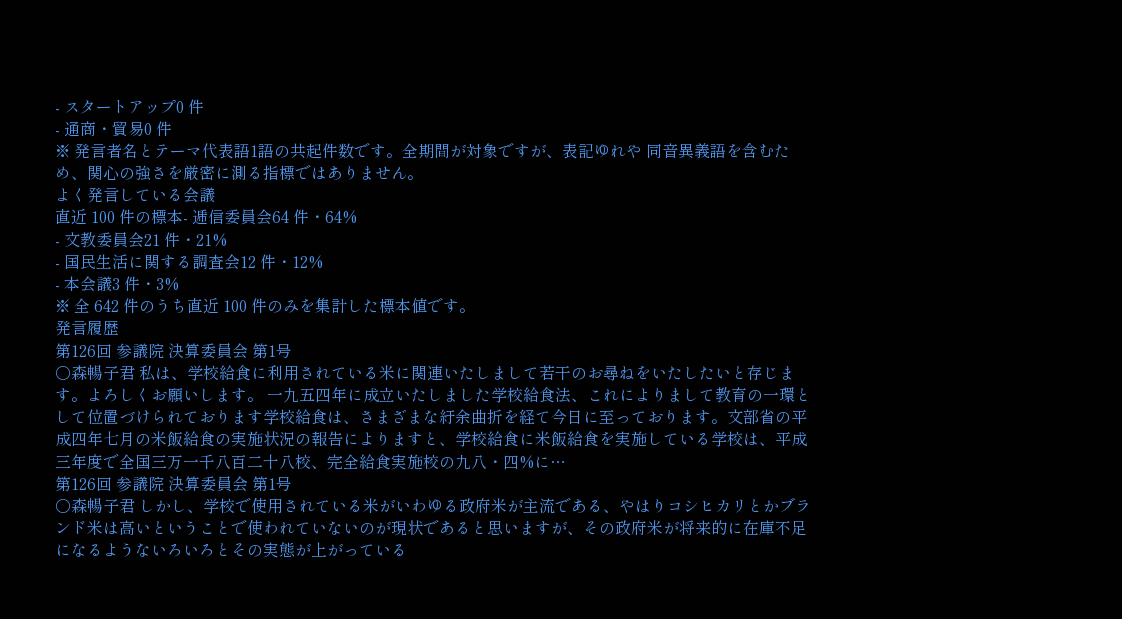- スタートアップ0 件
- 通商・貿易0 件
※ 発言者名とテーマ代表語1語の共起件数です。全期間が対象ですが、表記ゆれや 同音異義語を含むため、関心の強さを厳密に測る指標ではありません。
よく発言している会議
直近 100 件の標本- 逓信委員会64 件・64%
- 文教委員会21 件・21%
- 国民生活に関する調査会12 件・12%
- 本会議3 件・3%
※ 全 642 件のうち直近 100 件のみを集計した標本値です。
発言履歴
第126回 参議院 決算委員会 第1号
○森暢子君 私は、学校給食に利用されている米に関連いたしまして若干のお尋ねをいたしたいと存じます。よろしくお願いします。 一九五四年に成立いたしました学校給食法、これによりまして教育の一環として位置づけられております学校給食は、さまざまな紆余曲折を経て今日に至っております。文部省の平成四年七月の米飯給食の実施状況の報告によりますと、学校給食に米飯給食を実施している学校は、平成三年度で全国三万一千八百二十八校、完全給食実施校の九八・四%に…
第126回 参議院 決算委員会 第1号
○森暢子君 しかし、学校で使用されている米がいわゆる政府米が主流である、やはりコシヒカリとかブランド米は高いということで使われていないのが現状であると思いますが、その政府米が将来的に在庫不足になるようないろいろとその実態が上がっている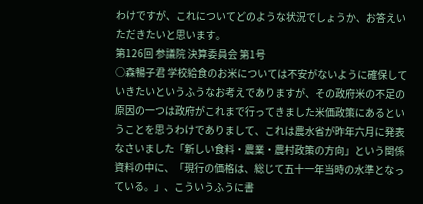わけですが、これについてどのような状況でしょうか、お答えいただきたいと思います。
第126回 参議院 決算委員会 第1号
○森暢子君 学校給食のお米については不安がないように確保していきたいというふうなお考えでありますが、その政府米の不足の原因の一つは政府がこれまで行ってきました米価政策にあるということを思うわけでありまして、これは農水省が昨年六月に発表なさいました「新しい食料・農業・農村政策の方向」という関係資料の中に、「現行の価格は、総じて五十一年当時の水準となっている。」、こういうふうに書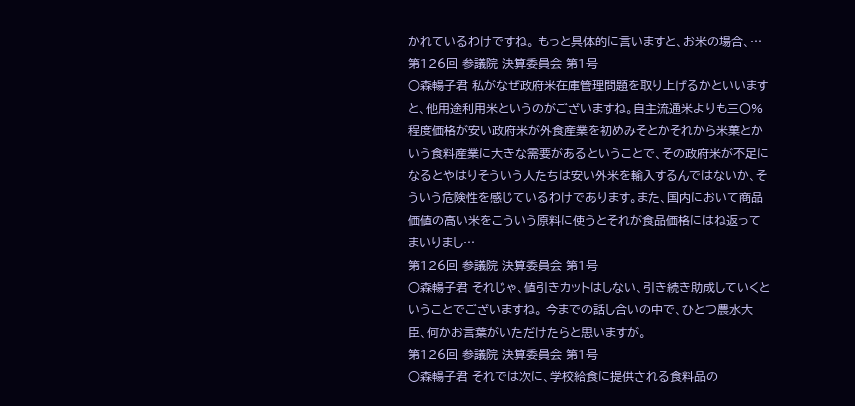かれているわけですね。 もっと具体的に言いますと、お米の場合、…
第126回 参議院 決算委員会 第1号
○森暢子君 私がなぜ政府米在庫管理問題を取り上げるかといいますと、他用途利用米というのがございますね。自主流通米よりも三〇%程度価格が安い政府米が外食産業を初めみそとかそれから米菓とかいう食料産業に大きな需要があるということで、その政府米が不足になるとやはりそういう人たちは安い外米を輸入するんではないか、そういう危険性を感じているわけであります。また、国内において商品価値の高い米をこういう原料に使うとそれが食品価格にはね返ってまいりまし…
第126回 参議院 決算委員会 第1号
○森暢子君 それじゃ、値引きカットはしない、引き続き助成していくということでございますね。 今までの話し合いの中で、ひとつ農水大臣、何かお言葉がいただけたらと思いますが。
第126回 参議院 決算委員会 第1号
○森暢子君 それでは次に、学校給食に提供される食料品の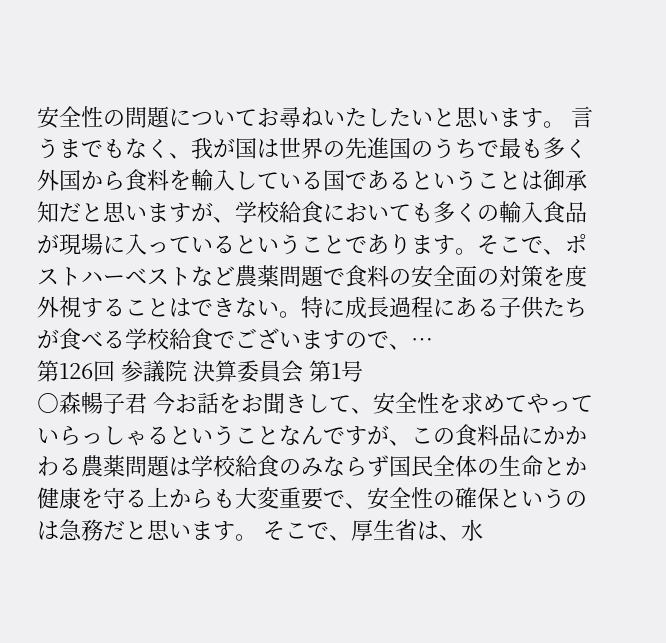安全性の問題についてお尋ねいたしたいと思います。 言うまでもなく、我が国は世界の先進国のうちで最も多く外国から食料を輸入している国であるということは御承知だと思いますが、学校給食においても多くの輸入食品が現場に入っているということであります。そこで、ポストハーベストなど農薬問題で食料の安全面の対策を度外視することはできない。特に成長過程にある子供たちが食べる学校給食でございますので、…
第126回 参議院 決算委員会 第1号
○森暢子君 今お話をお聞きして、安全性を求めてやっていらっしゃるということなんですが、この食料品にかかわる農薬問題は学校給食のみならず国民全体の生命とか健康を守る上からも大変重要で、安全性の確保というのは急務だと思います。 そこで、厚生省は、水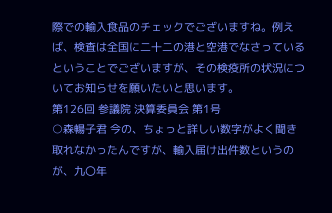際での輸入食品のチェックでございますね。例えば、検査は全国に二十二の港と空港でなさっているということでございますが、その検疫所の状況についてお知らせを願いたいと思います。
第126回 参議院 決算委員会 第1号
○森暢子君 今の、ちょっと詳しい数字がよく聞き取れなかったんですが、輸入届け出件数というのが、九〇年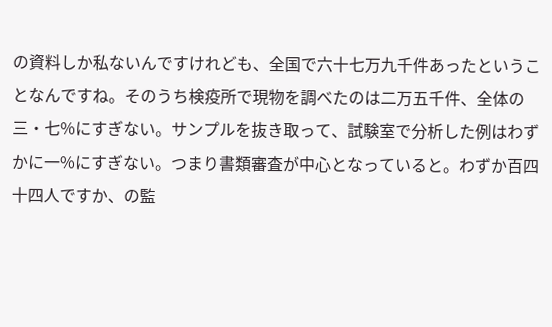の資料しか私ないんですけれども、全国で六十七万九千件あったということなんですね。そのうち検疫所で現物を調べたのは二万五千件、全体の三・七%にすぎない。サンプルを抜き取って、試験室で分析した例はわずかに一%にすぎない。つまり書類審査が中心となっていると。わずか百四十四人ですか、の監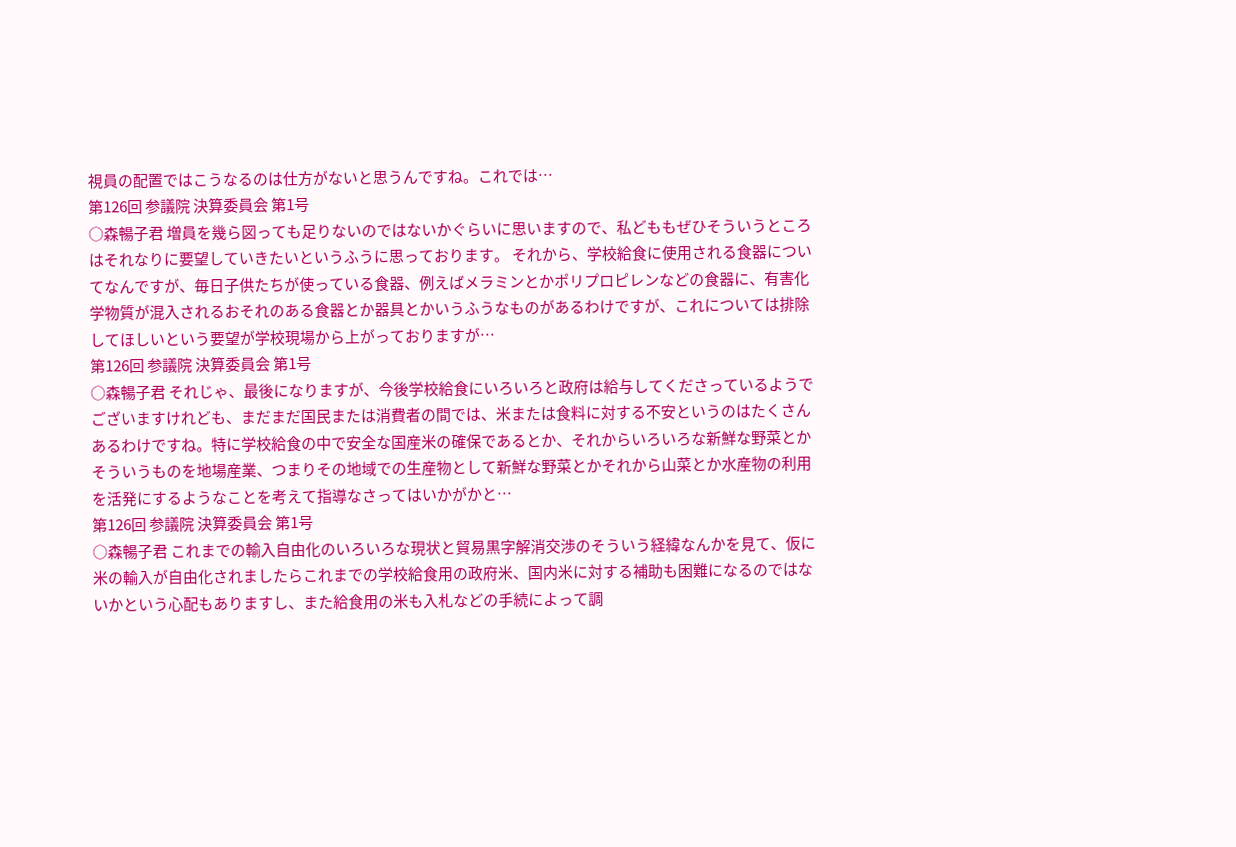視員の配置ではこうなるのは仕方がないと思うんですね。これでは…
第126回 参議院 決算委員会 第1号
○森暢子君 増員を幾ら図っても足りないのではないかぐらいに思いますので、私どももぜひそういうところはそれなりに要望していきたいというふうに思っております。 それから、学校給食に使用される食器についてなんですが、毎日子供たちが使っている食器、例えばメラミンとかポリプロピレンなどの食器に、有害化学物質が混入されるおそれのある食器とか器具とかいうふうなものがあるわけですが、これについては排除してほしいという要望が学校現場から上がっておりますが…
第126回 参議院 決算委員会 第1号
○森暢子君 それじゃ、最後になりますが、今後学校給食にいろいろと政府は給与してくださっているようでございますけれども、まだまだ国民または消費者の間では、米または食料に対する不安というのはたくさんあるわけですね。特に学校給食の中で安全な国産米の確保であるとか、それからいろいろな新鮮な野菜とかそういうものを地場産業、つまりその地域での生産物として新鮮な野菜とかそれから山菜とか水産物の利用を活発にするようなことを考えて指導なさってはいかがかと…
第126回 参議院 決算委員会 第1号
○森暢子君 これまでの輸入自由化のいろいろな現状と貿易黒字解消交渉のそういう経緯なんかを見て、仮に米の輸入が自由化されましたらこれまでの学校給食用の政府米、国内米に対する補助も困難になるのではないかという心配もありますし、また給食用の米も入札などの手続によって調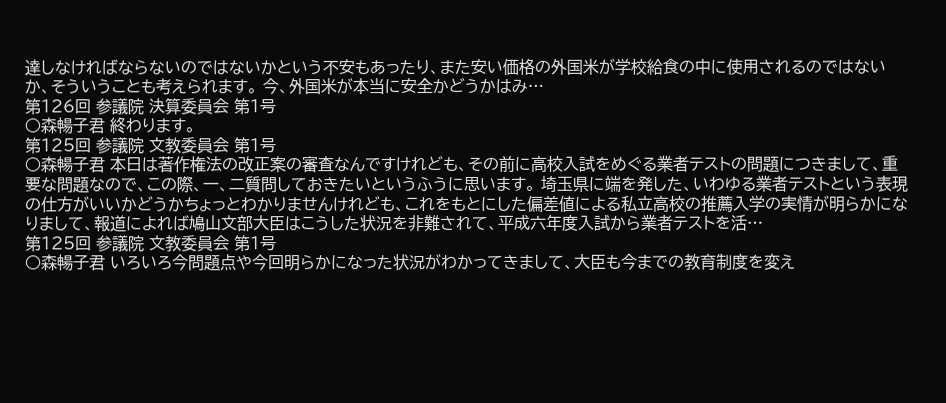達しなければならないのではないかという不安もあったり、また安い価格の外国米が学校給食の中に使用されるのではないか、そういうことも考えられます。 今、外国米が本当に安全かどうかはみ…
第126回 参議院 決算委員会 第1号
○森暢子君 終わります。
第125回 参議院 文教委員会 第1号
○森暢子君 本日は著作権法の改正案の審査なんですけれども、その前に高校入試をめぐる業者テストの問題につきまして、重要な問題なので、この際、一、二質問しておきたいというふうに思います。 埼玉県に端を発した、いわゆる業者テストという表現の仕方がいいかどうかちょっとわかりませんけれども、これをもとにした偏差値による私立高校の推薦入学の実情が明らかになりまして、報道によれば鳩山文部大臣はこうした状況を非難されて、平成六年度入試から業者テストを活…
第125回 参議院 文教委員会 第1号
○森暢子君 いろいろ今問題点や今回明らかになった状況がわかってきまして、大臣も今までの教育制度を変え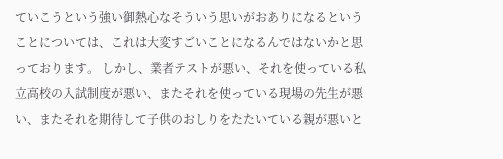ていこうという強い御熱心なそういう思いがおありになるということについては、これは大変すごいことになるんではないかと思っております。 しかし、業者テストが悪い、それを使っている私立高校の入試制度が悪い、またそれを使っている現場の先生が悪い、またそれを期待して子供のおしりをたたいている親が悪いと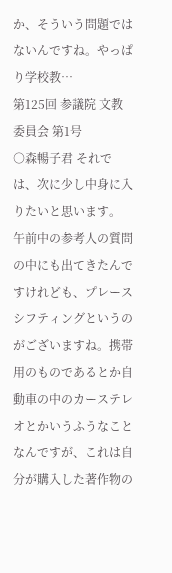か、そういう問題ではないんですね。やっぱり学校教…
第125回 参議院 文教委員会 第1号
○森暢子君 それでは、次に少し中身に入りたいと思います。 午前中の参考人の質問の中にも出てきたんですけれども、プレースシフティングというのがございますね。携帯用のものであるとか自動車の中のカーステレオとかいうふうなことなんですが、これは自分が購入した著作物の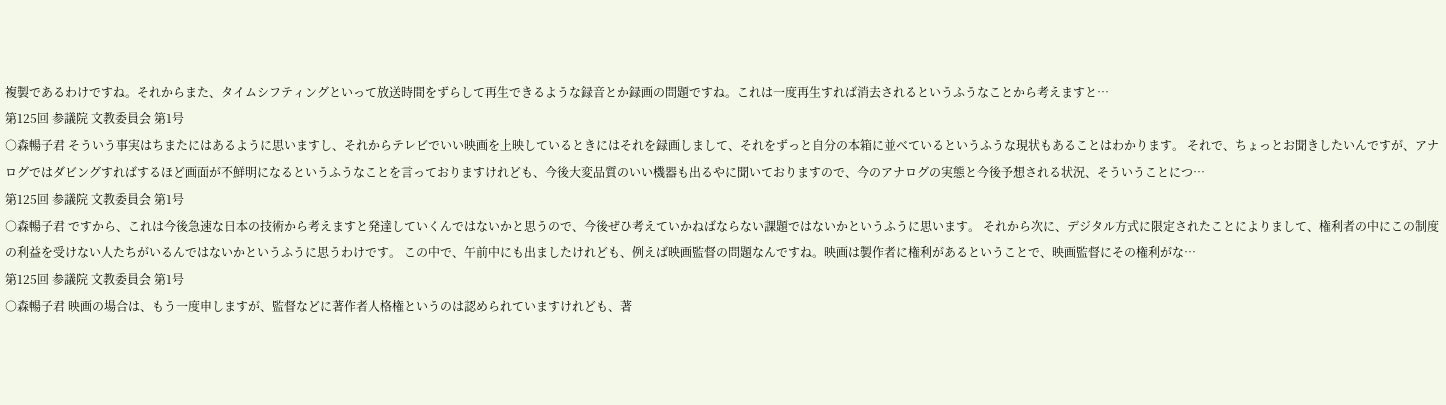複製であるわけですね。それからまた、タイムシフティングといって放送時間をずらして再生できるような録音とか録画の問題ですね。これは一度再生すれば消去されるというふうなことから考えますと…
第125回 参議院 文教委員会 第1号
○森暢子君 そういう事実はちまたにはあるように思いますし、それからテレビでいい映画を上映しているときにはそれを録画しまして、それをずっと自分の本箱に並べているというふうな現状もあることはわかります。 それで、ちょっとお聞きしたいんですが、アナログではダビングすればするほど画面が不鮮明になるというふうなことを言っておりますけれども、今後大変品質のいい機器も出るやに聞いておりますので、今のアナログの実態と今後予想される状況、そういうことにつ…
第125回 参議院 文教委員会 第1号
○森暢子君 ですから、これは今後急速な日本の技術から考えますと発達していくんではないかと思うので、今後ぜひ考えていかねばならない課題ではないかというふうに思います。 それから次に、デジタル方式に限定されたことによりまして、権利者の中にこの制度の利益を受けない人たちがいるんではないかというふうに思うわけです。 この中で、午前中にも出ましたけれども、例えば映画監督の問題なんですね。映画は製作者に権利があるということで、映画監督にその権利がな…
第125回 参議院 文教委員会 第1号
○森暢子君 映画の場合は、もう一度申しますが、監督などに著作者人格権というのは認められていますけれども、著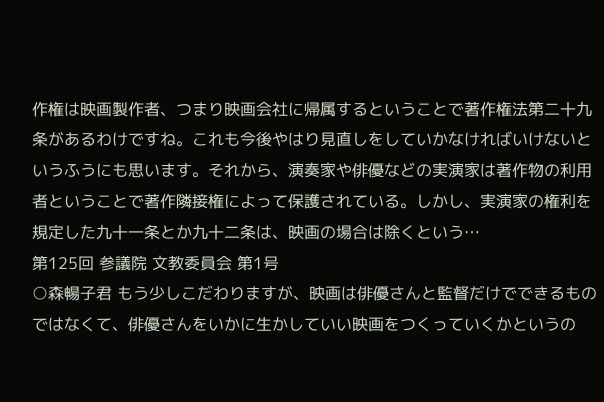作権は映画製作者、つまり映画会社に帰属するということで著作権法第二十九条があるわけですね。これも今後やはり見直しをしていかなければいけないというふうにも思います。それから、演奏家や俳優などの実演家は著作物の利用者ということで著作隣接権によって保護されている。しかし、実演家の権利を規定した九十一条とか九十二条は、映画の場合は除くという…
第125回 参議院 文教委員会 第1号
○森暢子君 もう少しこだわりますが、映画は俳優さんと監督だけでできるものではなくて、俳優さんをいかに生かしていい映画をつくっていくかというの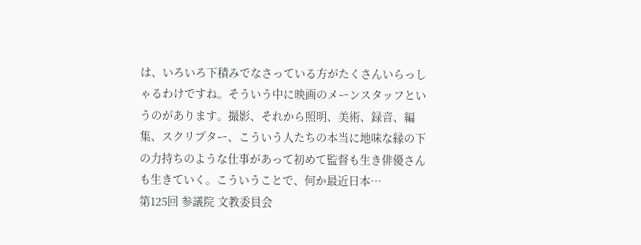は、いろいろ下積みでなさっている方がたくさんいらっしゃるわけですね。そういう中に映画のメーンスタッフというのがあります。撮影、それから照明、美術、録音、編集、スクリプター、こういう人たちの本当に地味な縁の下の力持ちのような仕事があって初めて監督も生き俳優さんも生きていく。こういうことで、何か最近日本…
第125回 参議院 文教委員会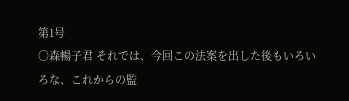第1号
○森暢子君 それでは、今回この法案を出した後もいろいろな、これからの監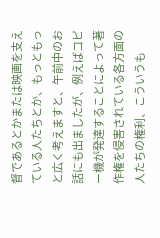督であるとかまたは映画を支えている人たちとか、もっともっと広く考えますと、午前中のお話にも出ましたが、例えばコピー機が発達することによって著作権を侵害されている各方面の人たちの権利、こういうも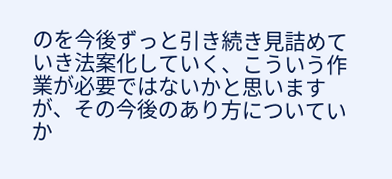のを今後ずっと引き続き見詰めていき法案化していく、こういう作業が必要ではないかと思いますが、その今後のあり方についていか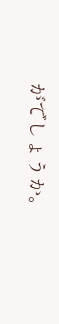がでしょうか。